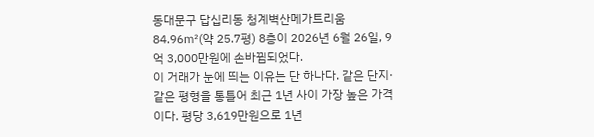동대문구 답십리동 청계벽산메가트리움 84.96㎡(약 25.7평) 8층이 2026년 6월 26일, 9억 3,000만원에 손바뀜되었다.
이 거래가 눈에 띄는 이유는 단 하나다. 같은 단지·같은 평형을 통틀어 최근 1년 사이 가장 높은 가격이다. 평당 3,619만원으로 1년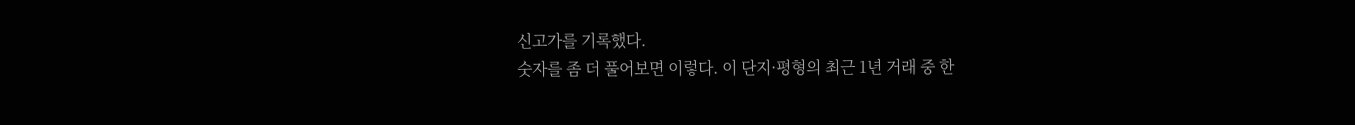신고가를 기록했다.
숫자를 좀 더 풀어보면 이렇다. 이 단지·평형의 최근 1년 거래 중 한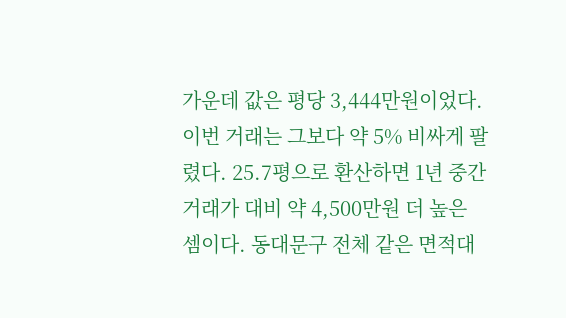가운데 값은 평당 3,444만원이었다. 이번 거래는 그보다 약 5% 비싸게 팔렸다. 25.7평으로 환산하면 1년 중간 거래가 대비 약 4,500만원 더 높은 셈이다. 동대문구 전체 같은 면적대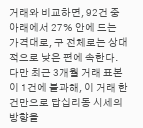거래와 비교하면, 92건 중 아래에서 27% 안에 드는 가격대로, 구 전체로는 상대적으로 낮은 편에 속한다.
다만 최근 3개월 거래 표본이 1건에 불과해, 이 거래 한 건만으로 답십리동 시세의 방향을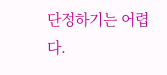단정하기는 어렵다.